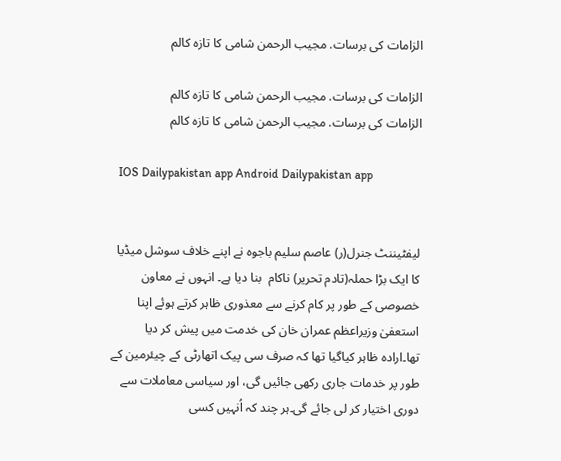الزامات کی برسات. مجیب الرحمن شامی کا تازہ کالم

الزامات کی برسات. مجیب الرحمن شامی کا تازہ کالم
الزامات کی برسات. مجیب الرحمن شامی کا تازہ کالم

  IOS Dailypakistan app Android Dailypakistan app


لیفٹیننٹ جنرل(ر) عاصم سلیم باجوہ نے اپنے خلاف سوشل میڈیا کا ایک بڑا حملہ(تادم تحریر) ناکام  بنا دیا ہے۔ انہوں نے معاون خصوصی کے طور پر کام کرنے سے معذوری ظاہر کرتے ہوئے اپنا استعفیٰ وزیراعظم عمران خان کی خدمت میں پیش کر دیا تھا۔ارادہ ظاہر کیاگیا تھا کہ صرف سی پیک اتھارٹی کے چیئرمین کے طور پر خدمات جاری رکھی جائیں گی، اور سیاسی معاملات سے دوری اختیار کر لی جائے گی۔ہر چند کہ اُنہیں کسی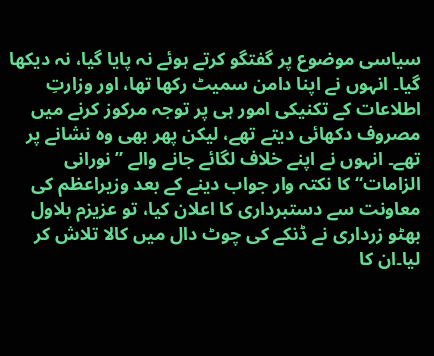سیاسی موضوع پر گفتگو کرتے ہوئے نہ پایا گیا، نہ دیکھا گیا۔ انہوں نے اپنا دامن سمیٹ رکھا تھا، اور وزارتِ اطلاعات کے تکنیکی امور ہی پر توجہ مرکوز کرنے میں مصروف دکھائی دیتے تھے، لیکن پھر بھی وہ نشانے پر تھے۔ انہوں نے اپنے خلاف لگائے جانے والے ”نورانی الزامات“ کا نکتہ وار جواب دینے کے بعد وزیراعظم کی معاونت سے دستبرداری کا اعلان کیا، تو عزیزم بلاول بھٹو زرداری نے ڈنکے کی چوٹ دال میں کالا تلاش کر لیا۔ان کا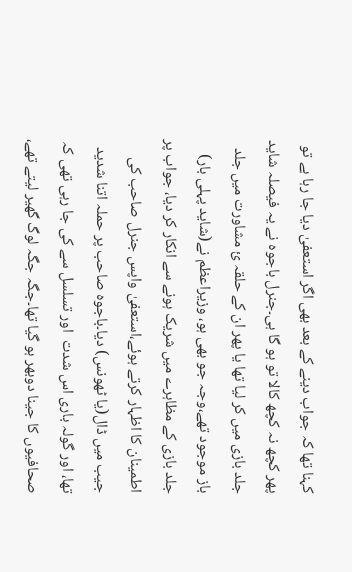کہنا تھا کہ جواب دینے کے بعد بھی اگر استعفیٰ دیا جا رہا ہے تو پھر کچھ نہ کچھ کالا تو ہو گا ہی۔جنرل باجوہ نے یہ فیصلہ شاید جلد بازی میں کر لیا تھا یا پھر ان کے حلقہ ئ مشاورت میں جلد باز موجود تھے،وجہ جو بھی ہو، وزیراعظم نے(شاید پہلی بار) جلد بازی کے مظاہرے میں شریک ہونے سے انکار کر دیا، جواب پر اطمینان کا اظہار کرتے ہوئے،استعفیٰ واپس جنرل صاحب کی جیب میں ڈال(یا ٹھونس) دیا۔باجوہ صاحب پر حملہ اتنا شدید تھا، اور گولہ باری اس شدت  اور تسلسل سے کی جا رہی تھی کہ صحافیوں کا جینا دوبھر ہو گیا تھا۔جگہ جگہ لوگ گھیر لیتے تھے،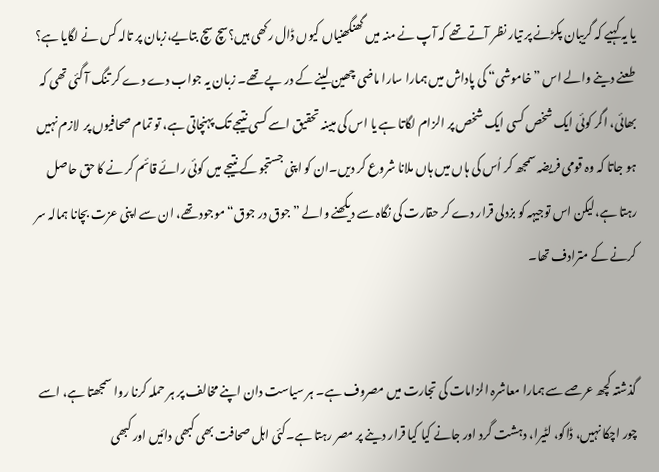یا یہ کہیے کہ گریبان پکڑنے پر تیار نظر آتے تھے کہ آپ نے منہ میں گھنگھنیاں کیوں ڈال رکھی ہیں؟سچ سچ بتایے،زبان پر تالہ کس نے لگایا ہے؟ طعنے دینے والے اس ”خاموشی“ کی پاداش میں ہمارا سارا ماضی چھین لینے کے در پے تھے۔ زبان یہ جواب دے دے کر تنگ آ گئی تھی کہ بھائی، اگر کوئی ایک شخص کسی ایک شخص پر الزام لگاتا ہے یا اس کی مبینہ تحقیق اسے کسی نتیجے تک پہنچاتی ہے، تو تمام صحافیوں پر  لازم نہیں ہو جاتا کہ وہ قومی فریضہ سمجھ کر اُس کی ہاں میں ہاں ملانا شروع کر دیں۔ان کو اپنی جستجو کے نتیجے میں کوئی رائے قائم کر نے کا حق حاصل رہتا ہے،لیکن اس توجیہہ کو بزدلی قرار دے کر حقارت کی نگاہ سے دیکھنے والے ”جوق در جوق“ موجود تھے، ان سے اپنی عزت بچانا ہمالہ سر کرنے کے مترادف تھا۔


گذشتہ کچھ عرصے سے ہمارا معاشرہ الزامات کی تجارت میں مصروف ہے۔ ہر سیاست دان اپنے مخالف پر ہر حملہ کرنا روا سمجھتا ہے، اسے چور اچکا نہیں، ڈاکو، لٹیرا، دہشت گرد اور جانے کیا کیا قرار دینے پر مصر رہتا ہے۔کئی اہل صحافت بھی کبھی دائیں اور کبھی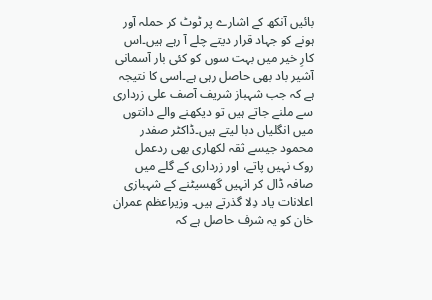بائیں آنکھ کے اشارے پر ٹوٹ کر حملہ آور ہونے کو جہاد قرار دیتے چلے آ رہے ہیں۔اس کارِ خیر میں بہت سوں کو کئی بار آسمانی آشیر باد بھی حاصل رہی ہے۔اسی کا نتیجہ ہے کہ جب شہباز شریف آصف علی زرداری سے ملنے جاتے ہیں تو دیکھنے والے دانتوں میں انگلیاں دبا لیتے ہیں۔ڈاکٹر صفدر محمود جیسے ثقہ لکھاری بھی ردعمل روک نہیں پاتے، اور زرداری کے گلے میں صافہ ڈال کر انہیں گھسیٹنے کے شہبازی اعلانات یاد دِلا گذرتے ہیں۔ وزیراعظم عمران خان کو یہ شرف حاصل ہے کہ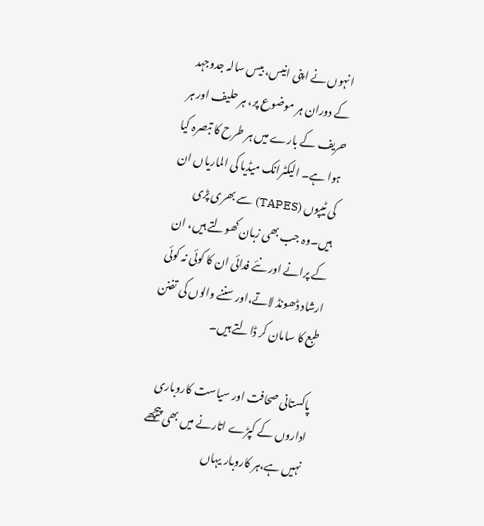انہوں نے اپنی انیس، بیس سالہ جدوجہد کے دوران ہر موضوع پر، ہر حلیف اور ہر حریف کے بارے میں ہر طرح کا تبصرہ کیا ہوا ہے۔ الیکٹرانک میڈیا کی الماریاں ان کی ٹیپوں (TAPES) سے بھری پڑی ہیں۔وہ جب بھی زبان کھولتے ہیں، ان کے پرانے اور نئے فدائی ان کا کوئی نہ کوئی ارشاد ڈھونڈ لاتے،اور سننے والوں کی تفنن طبع کا سامان کر ڈالتے ہیں۔

پاکستانی صحافت اور سیاست کاروباری اداروں کے کپڑے اتارنے میں بھی پیچھے نہیں ہے،ہر کاروبار یہاں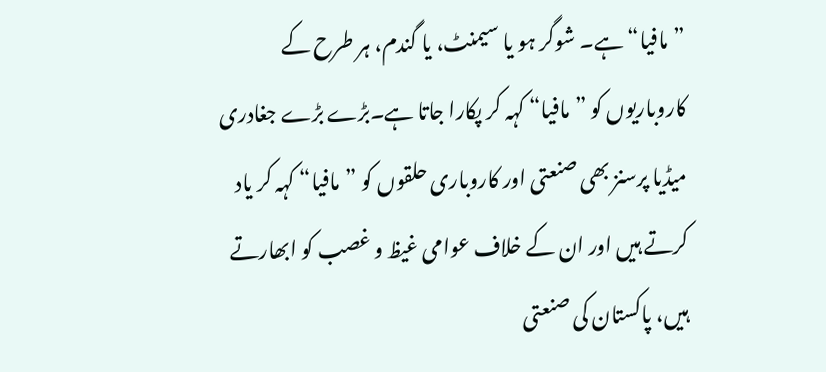”مافیا“ ہے۔ شوگر ہو یا سیمنٹ، یا گندم، ہر طرح کے کاروباریوں کو ”مافیا“ کہہ کر پکارا جاتا ہے۔بڑے بڑے جغادری میڈیا پرسنز بھی صنعتی اور کاروباری حلقوں کو ”مافیا“ کہہ کر یاد کرتے ہیں اور ان کے خلاف عوامی غیظ و غصب کو ابھارتے ہیں، پاکستان کی صنعتی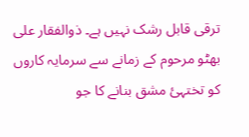ترقی قابل رشک نہیں ہے۔ ذوالفقار علی بھٹو مرحوم کے زمانے سے سرمایہ کاروں کو تختہئ مشق بنانے کا جو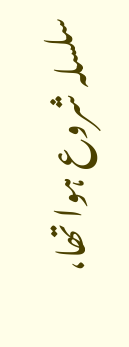سلسلہ شروع ہوا تھا،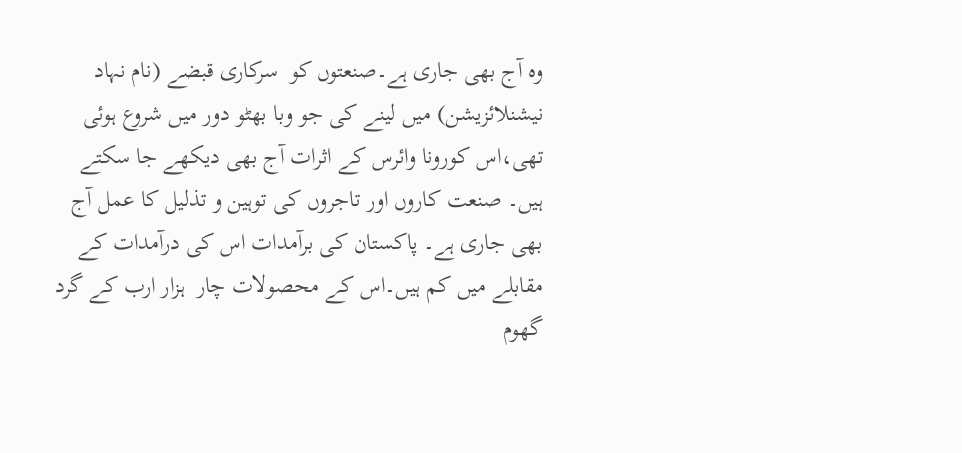وہ آج بھی جاری ہے۔صنعتوں کو  سرکاری قبضے (نام نہاد نیشنلائزیشن) میں لینے کی جو وبا بھٹو دور میں شروع ہوئی تھی،اس کورونا وائرس کے اثرات آج بھی دیکھے جا سکتے ہیں۔ صنعت کاروں اور تاجروں کی توہین و تذلیل کا عمل آج بھی جاری ہے۔ پاکستان کی برآمدات اس کی درآمدات کے مقابلے میں کم ہیں۔اس کے محصولات چار  ہزار ارب کے گرد گھوم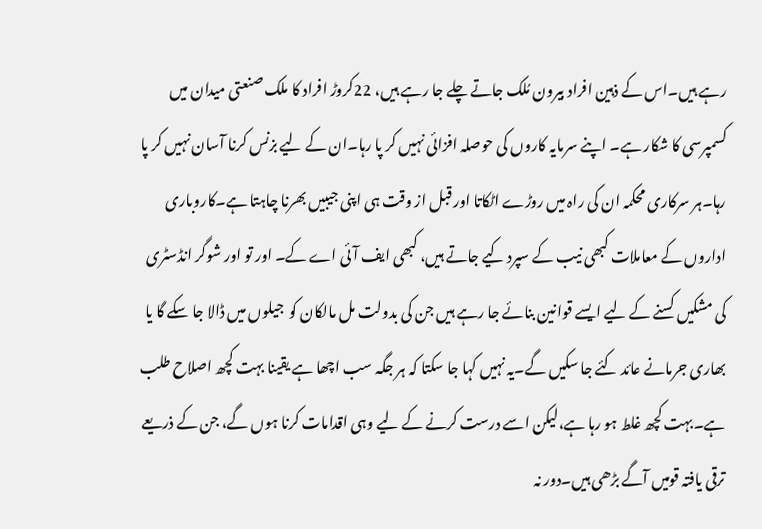رہے ہیں۔اس کے ذہین افراد بیرون مُلک جاتے چلے جا رہے ہیں، 22کروڑ افراد کا ملک صنعتی میدان میں کسمپرسی کا شکار ہے۔ اپنے سرمایہ کاروں کی حوصلہ افزائی نہیں کر پا رہا۔ان کے لیے بزنس کرنا آسان نہیں کر پا رہا۔ہر سرکاری محکمہ ان کی راہ میں روڑے اٹکاتا اور قبل از وقت ہی اپنی جیبیں بھرنا چاہتا ہے۔کاروباری اداروں کے معاملات کبھی نیب کے سپرد کیے جاتے ہیں، کبھی ایف آئی اے کے۔ اور تو اور شوگر انڈسٹری کی مشکیں کسنے کے لیے ایسے قوانین بنائے جا رہے ہیں جن کی بدولت مل مالکان کو  جیلوں میں ڈالا جا سکے گا یا بھاری جرمانے عائد کئے جا سکیں گے۔یہ نہیں کہا جا سکتا کہ ہر جگہ سب اچھا ہے یقینا بہت کچھ اصلاح طلب ہے۔بہت کچھ غلط ہو رہا ہے،لیکن اسے درست کرنے کے لیے وہی اقدامات کرنا ہوں گے، جن کے ذریعے ترقی یافتہ قومیں آگے بڑھی ہیں۔دور نہ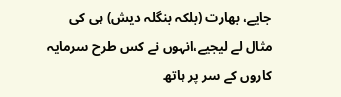جایے، بھارت (بلکہ بنگلہ دیش) ہی کی مثال لے لیجیے،انہوں نے کس طرح سرمایہ کاروں کے سر پر ہاتھ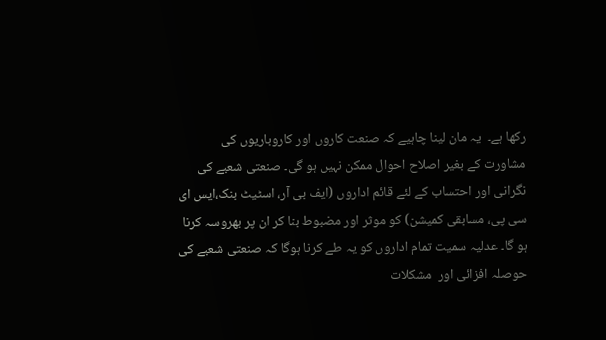رکھا ہے۔  یہ مان لینا چاہیے کہ صنعت کاروں اور کاروباریوں کی مشاورت کے بغیر اصلاح احوال ممکن نہیں ہو گی۔ صنعتی شعبے کی نگرانی اور احتساب کے لئے قائم اداروں (ایف بی آر، اسٹیٹ بنک،ایس ای سی پی، مسابقی کمیشن) کو موثر اور مضبوط بنا کر ان پر بھروسہ کرنا ہو گا۔ عدلیہ سمیت تمام اداروں کو یہ طے کرنا ہوگا کہ صنعتی شعبے کی حوصلہ افزائی اور  مشکلات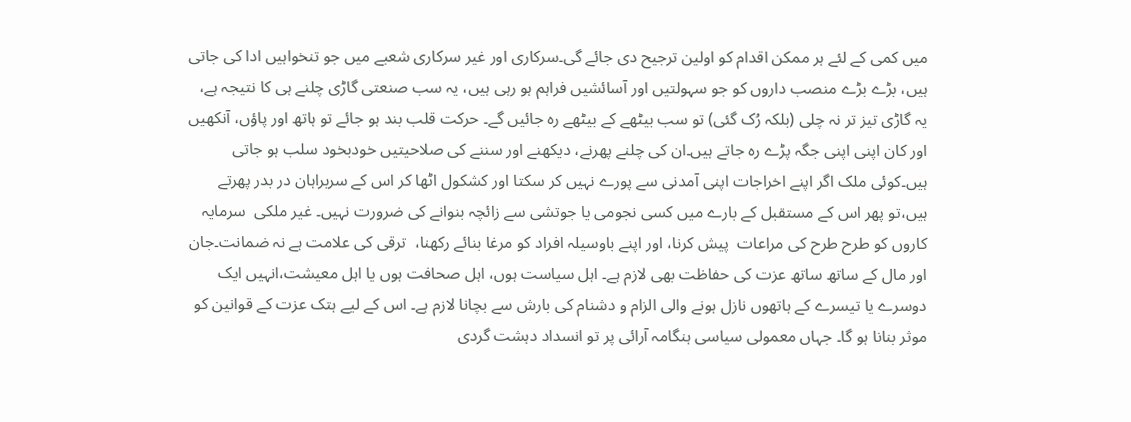میں کمی کے لئے ہر ممکن اقدام کو اولین ترجیح دی جائے گی۔سرکاری اور غیر سرکاری شعبے میں جو تنخواہیں ادا کی جاتی ہیں، بڑے بڑے منصب داروں کو جو سہولتیں اور آسائشیں فراہم ہو رہی ہیں، یہ سب صنعتی گاڑی چلنے ہی کا نتیجہ ہے، یہ گاڑی تیز تر نہ چلی (بلکہ رُک گئی) تو سب بیٹھے کے بیٹھے رہ جائیں گے۔ حرکت قلب بند ہو جائے تو ہاتھ اور پاؤں، آنکھیں اور کان اپنی اپنی جگہ پڑے رہ جاتے ہیں۔ان کی چلنے پھرنے، دیکھنے اور سننے کی صلاحیتیں خودبخود سلب ہو جاتی ہیں۔کوئی ملک اگر اپنے اخراجات اپنی آمدنی سے پورے نہیں کر سکتا اور کشکول اٹھا کر اس کے سربراہان در بدر پھرتے ہیں،تو پھر اس کے مستقبل کے بارے میں کسی نجومی یا جوتشی سے زائچہ بنوانے کی ضرورت نہیں۔ غیر ملکی  سرمایہ کاروں کو طرح طرح کی مراعات  پیش کرنا، اور اپنے باوسیلہ افراد کو مرغا بنائے رکھنا،  ترقی کی علامت ہے نہ ضمانت۔جان اور مال کے ساتھ ساتھ عزت کی حفاظت بھی لازم ہے۔ اہل سیاست ہوں، اہل صحافت ہوں یا اہل معیشت،انہیں ایک دوسرے یا تیسرے کے ہاتھوں نازل ہونے والی الزام و دشنام کی بارش سے بچانا لازم ہے۔ اس کے لیے ہتک عزت کے قوانین کو موثر بنانا ہو گا۔ جہاں معمولی سیاسی ہنگامہ آرائی پر تو انسداد دہشت گردی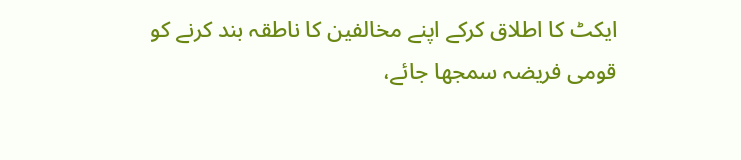ایکٹ کا اطلاق کرکے اپنے مخالفین کا ناطقہ بند کرنے کو قومی فریضہ سمجھا جائے،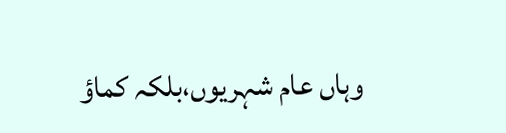وہاں عام شہریوں،بلکہ کماؤ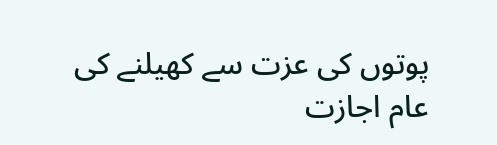پوتوں کی عزت سے کھیلنے کی عام اجازت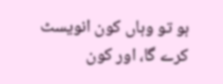ہو تو وہاں کون انویسٹ کرے گا، اور کون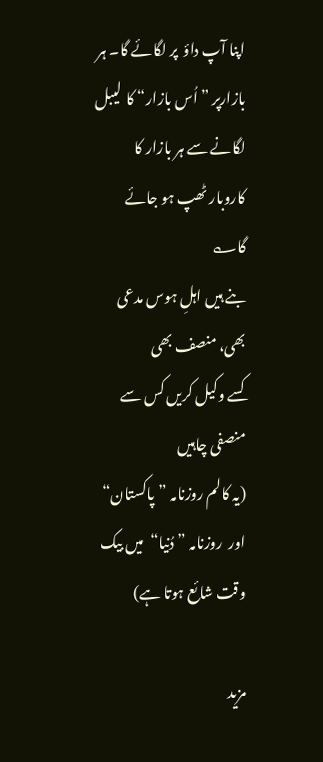اپنا آپ داؤ  پر لگائے گا۔ ہر بازارپر ”اُس بازار“ کا  لیبل لگانے سے ہر بازار کا  کاروبار ٹھپ ہو جائے گا؎
بنے ہیں اہلِ ہوس مدعی بھی، منصف بھی
کسے وکیل کریں کس سے منصفی چاہیں
(یہ کالم روزنامہ ”پاکستان“ اور  روزنامہ ”دُنیا“  میں بیک وقت شائع ہوتا ہے)

مزید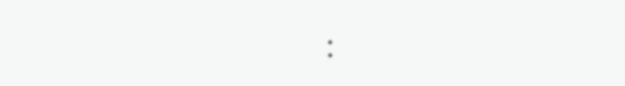: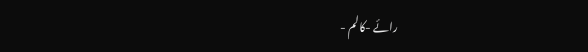رائے -کالم -